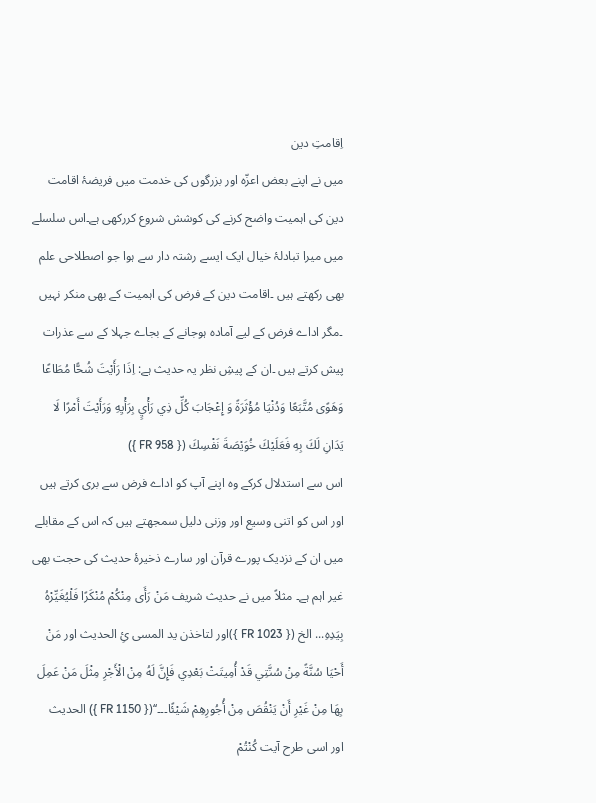اِقامتِ دین
میں نے اپنے بعض اعزّہ اور بزرگوں کی خدمت میں فریضۂ اقامت دین کی اہمیت واضح کرنے کی کوشش شروع کررکھی ہے۔اس سلسلے میں میرا تبادلۂ خیال ایک ایسے رشتہ دار سے ہوا جو اصطلاحی علم بھی رکھتے ہیں ۔اقامت دین کے فرض کی اہمیت کے بھی منکر نہیں ۔مگر اداے فرض کے لیے آمادہ ہوجانے کے بجاے جہلا کے سے عذرات پیش کرتے ہیں ۔ان کے پیشِ نظر یہ حدیث ہے: اِذَا رَأَيْتَ شُحًّا مُطَاعًا وَهَوًى مُتَّبَعًا وَدُنْيَا مُؤْثَرَةً وَ إِعْجَابَ كُلِّ ذِي رَأْيٍ بِرَأْيِهِ وَرَأَيْتَ أَمْرًا لَا يَدَانِ لَكَ بِهِ فَعَلَيْكَ خُوَيْصَةَ نَفْسِكَ ({ FR 958 })
اس سے استدلال کرکے وہ اپنے آپ کو اداے فرض سے بری کرتے ہیں اور اس کو اتنی وسیع اور وزنی دلیل سمجھتے ہیں کہ اس کے مقابلے میں ان کے نزدیک پورے قرآن اور سارے ذخیرۂ حدیث کی حجت بھی غیر اہم ہے۔ مثلاً میں نے حدیث شریف مَنْ رَأَى مِنْكُمْ مُنْكَرًا فَلْيُغَيِّرْهُ بِيَدِهِ... الخ ({ FR 1023 })اور لتاخذن ید المسی ئِ الحدیث اور مَنْ أَحْيَا سُنَّةً مِنْ سُنَّتِي قَدْ أُمِيتَتْ بَعْدِي فَإِنَّ لَهُ مِنْ الْأَجْرِ مِثْلَ مَنْ عَمِلَ بِهَا مِنْ غَيْرِ أَنْ يَنْقُصَ مِنْ أُجُورِهِمْ شَيْئًا۔۔۔‘‘({ FR 1150 }) الحدیث اور اسی طرح آیت کُنْتُمْ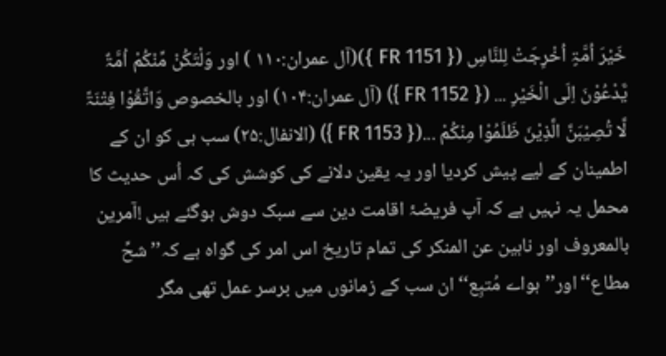خَیْرَ اُمَّۃٍ اُخْرِجَتْ لِلنَّاسِ ({ FR 1151 })(آل عمران:۱۱۰ ) اور وَلْتَكُنْ مِّنْكُمْ اُمَّۃٌ يَّدْعُوْنَ اِلَى الْخَيْرِ ... ({ FR 1152 }) (آل عمران:۱۰۴) اور بالخصوص وَاتَّقُوْا فِتْنَۃً لَّا تُصِيْبَنَّ الَّذِيْنَ ظَلَمُوْا مِنْكُمْ ...({ FR 1153 }) (الانفال:۲۵) سب ہی کو ان کے اطمینان کے لیے پیش کردیا اور یہ یقین دلانے کی کوشش کی کہ اُس حدیث کا محمل یہ نہیں ہے کہ آپ فریضۂ اقامت دین سے سبک دوش ہوگئے ہیں !آمرین بالمعروف اور ناہین عن المنکر کی تمام تاریخ اس امر کی گواہ ہے کہ’’شحِّ مطاع‘‘اور’’ہواے مُتبِع‘‘ ان سب کے زمانوں میں برسر عمل تھی مگر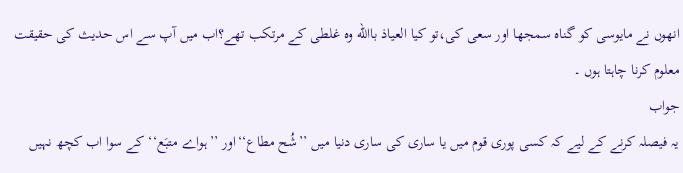انھوں نے مایوسی کو گناہ سمجھا اور سعی کی،تو کیا العیاذ باالله وہ غلطی کے مرتکب تھے؟اب میں آپ سے اس حدیث کی حقیقت معلوم کرنا چاہتا ہوں ۔
جواب
یہ فیصلہ کرنے کے لیے کہ کسی پوری قوم میں یا ساری کی ساری دنیا میں ’’شُح مطاع‘‘اور ’’ہواے متبَع‘‘ کے سوا اب کچھ نہیں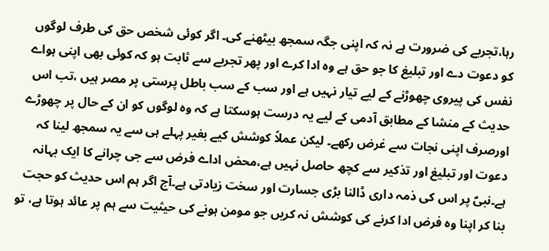رہا،تجربے کی ضرورت ہے نہ کہ اپنی جگہ سمجھ بیٹھنے کی۔ اگر کوئی شخص حق کی طرف لوگوں کو دعوت دے اور تبلیغ کا جو حق ہے وہ ادا کرے اور پھر تجربے سے ثابت ہو کہ کوئی بھی اپنی ہواے نفس کی پیروی چھوڑنے کے لیے تیار نہیں ہے اور سب کے سب باطل پرستی پر مصر ہیں ،تب اس حدیث کے منشا کے مطابق آدمی کے لیے یہ درست ہوسکتا ہے کہ وہ لوگوں کو ان کے حال پر چھوڑے اورصرف اپنی نجات سے غرض رکھے۔ لیکن عملاً کوشش کیے بغیر پہلے ہی سے یہ سمجھ لینا کہ دعوت اور تبلیغ اور تذکیر سے کچھ حاصل نہیں ہے،محض اداے فرض سے جی چرانے کا ایک بہانہ ہے۔نبیؐ پر اس کی ذمہ داری ڈالنا بڑی جسارت اور سخت زیادتی ہے۔آج اگر ہم اس حدیث کو حجت بنا کر اپنا وہ فرض ادا کرنے کی کوشش نہ کریں جو مومن ہونے کی حیثیت سے ہم پر عائد ہوتا ہے، تو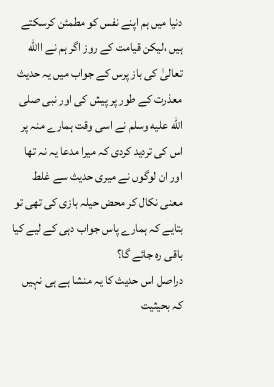دنیا میں ہم اپنے نفس کو مطمئن کرسکتے ہیں ،لیکن قیامت کے روز اگر ہم نے االله تعالیٰ کی باز پرس کے جواب میں یہ حدیث معذرت کے طور پر پیش کی اور نبی صلى الله عليه وسلم نے اسی وقت ہمارے منہ پر اس کی تردید کردی کہ میرا مدعا یہ نہ تھا اور ان لوگوں نے میری حدیث سے غلط معنی نکال کر محض حیلہ بازی کی تھی تو بتایے کہ ہمارے پاس جواب دہی کے لیے کیا باقی رہ جائے گا؟
دراصل اس حدیث کا یہ منشا ہے ہی نہیں کہ بحیثیت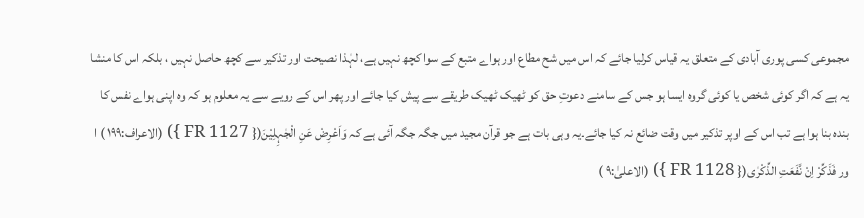مجموعی کسی پوری آبادی کے متعلق یہ قیاس کرلیا جائے کہ اس میں شح مطاع اور ہواے متبع کے سوا کچھ نہیں ہے، لہٰذا نصیحت اور تذکیر سے کچھ حاصل نہیں ، بلکہ اس کا منشا یہ ہے کہ اگر کوئی شخص یا کوئی گروہ ایسا ہو جس کے سامنے دعوتِ حق کو ٹھیک ٹھیک طریقے سے پیش کیا جائے اور پھر اس کے رویے سے یہ معلوم ہو کہ وہ اپنی ہواے نفس کا بندہ بنا ہوا ہے تب اس کے اوپر تذکیر میں وقت ضائع نہ کیا جائے۔یہ وہی بات ہے جو قرآن مجید میں جگہ جگہ آئی ہے کہ وَاَعْرِضْ عَنِ الْجٰہِلِيْنَ({ FR 1127 }) (الاعراف:۱۹۹ ) ا ور فَذَكِّرْ اِنْ نَّفَعَتِ الذِّكْرٰى({ FR 1128 }) (الاعلیٰ:۹ )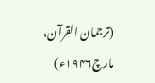(ترجمان القرآن، مارچ۱۹۴۶ء)